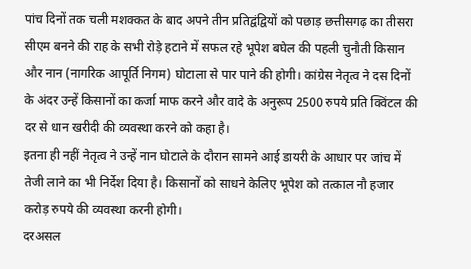पांच दिनों तक चली मशक्कत के बाद अपने तीन प्रतिद्वंद्वियों को पछाड़ छत्तीसगढ़ का तीसरा सीएम बनने की राह के सभी रोड़े हटाने में सफल रहे भूपेश बघेल की पहली चुनौती किसान और नान (नागरिक आपूर्ति निगम) घोटाला से पार पाने की होगी। कांग्रेस नेतृत्व ने दस दिनों के अंदर उन्हें किसानों का कर्जा माफ करने और वादे के अनुरूप 2500 रुपये प्रति क्विंटल की दर से धान खरीदी की व्यवस्था करने को कहा है।
इतना ही नहीं नेतृत्व ने उन्हें नान घोटाले के दौरान सामने आई डायरी के आधार पर जांच में तेजी लाने का भी निर्देश दिया है। किसानों को साधने केलिए भूपेश को तत्काल नौ हजार करोड़ रुपये की व्यवस्था करनी होगी।
दरअसल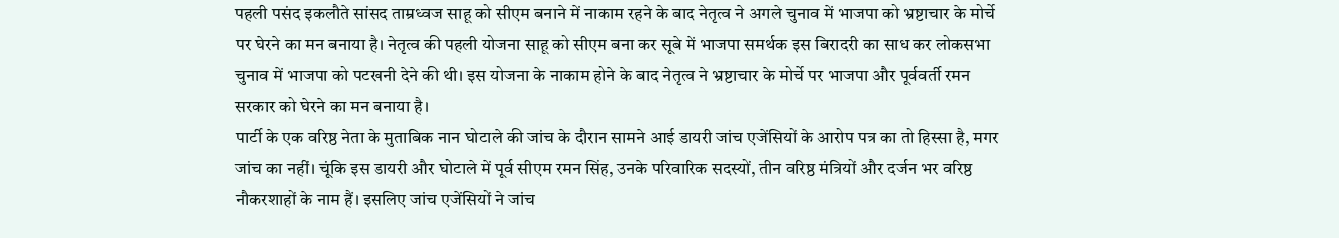पहली पसंद इकलौते सांसद ताम्रध्वज साहू को सीएम बनाने में नाकाम रहने के बाद नेतृत्व ने अगले चुनाव में भाजपा को भ्रष्टाचार के मोर्चे पर घेरने का मन बनाया है। नेतृत्व की पहली योजना साहू को सीएम बना कर सूबे में भाजपा समर्थक इस बिरादरी का साध कर लोकसभा चुनाव में भाजपा को पटखनी देने की थी। इस योजना के नाकाम होने के बाद नेतृत्व ने भ्रष्टाचार के मोर्चे पर भाजपा और पूर्ववर्ती रमन सरकार को घेरने का मन बनाया है।
पार्टी के एक वरिष्ठ नेता के मुताबिक नान घोटाले की जांच के दौरान सामने आई डायरी जांच एजेंसियों के आरोप पत्र का तो हिस्सा है, मगर जांच का नहीं। चूंकि इस डायरी और घोटाले में पूर्व सीएम रमन सिंह, उनके परिवारिक सदस्यों, तीन वरिष्ठ मंत्रियों और दर्जन भर वरिष्ठ नौकरशाहों के नाम हैं। इसलिए जांच एजेंसियों ने जांच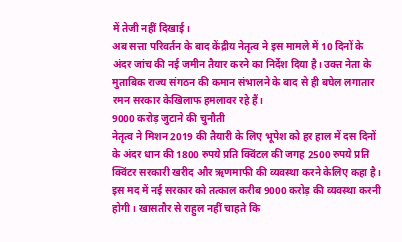में तेजी नहीं दिखाई।
अब सत्ता परिवर्तन के बाद केंद्रीय नेतृत्व ने इस मामले में 10 दिनों के अंदर जांच की नई जमीन तैयार करने का निर्देश दिया है। उक्त नेता के मुताबिक राज्य संगठन की कमान संभालने के बाद से ही बघेल लगातार रमन सरकार केखिलाफ हमलावर रहे हैं।
9000 करोड़ जुटाने की चुनौती
नेतृत्व ने मिशन 2019 की तैयारी के लिए भूपेश को हर हाल में दस दिनों के अंदर धान की 1800 रुपये प्रति क्विंटल की जगह 2500 रुपये प्रति क्विंटर सरकारी खरीद और ऋणमाफी की व्यवस्था करने केलिए कहा है। इस मद में नई सरकार को तत्काल करीब 9000 करोड़ की व्यवस्था करनी होगी। खासतौर से राहुल नहीं चाहते कि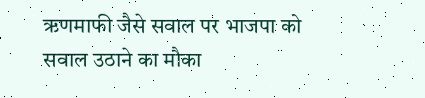ऋणमाफी जैसे सवाल पर भाजपा को सवाल उठाने का मौका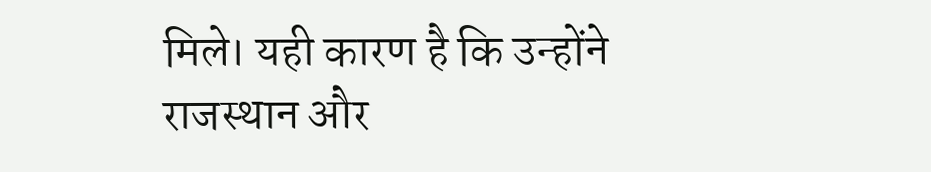मिले। यही कारण है कि उन्होंने राजस्थान और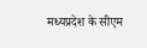मध्यप्रदेश के सीएम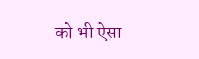को भी ऐसा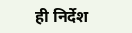ही निर्देश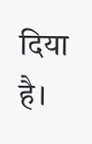दिया है।